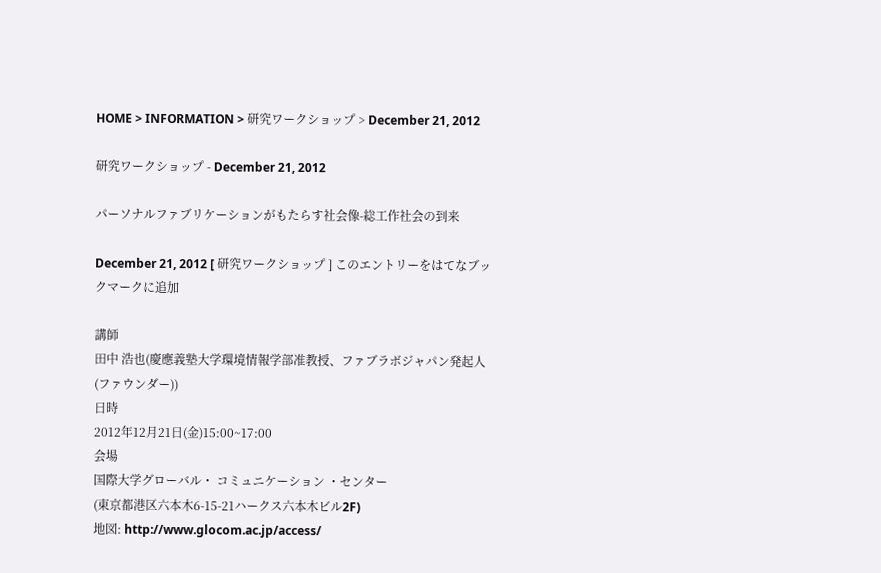HOME > INFORMATION > 研究ワークショップ > December 21, 2012

研究ワークショップ - December 21, 2012

パーソナルファブリケーションがもたらす社会像-総工作社会の到来

December 21, 2012 [ 研究ワークショップ ] このエントリーをはてなブックマークに追加

講師
田中 浩也(慶應義塾大学環境情報学部准教授、ファブラボジャパン発起人(ファウンダー))
日時
2012年12月21日(金)15:00~17:00
会場
国際大学グローバル・ コミュニケーション ・センター
(東京都港区六本木6-15-21ハークス六本木ビル2F)
地図: http://www.glocom.ac.jp/access/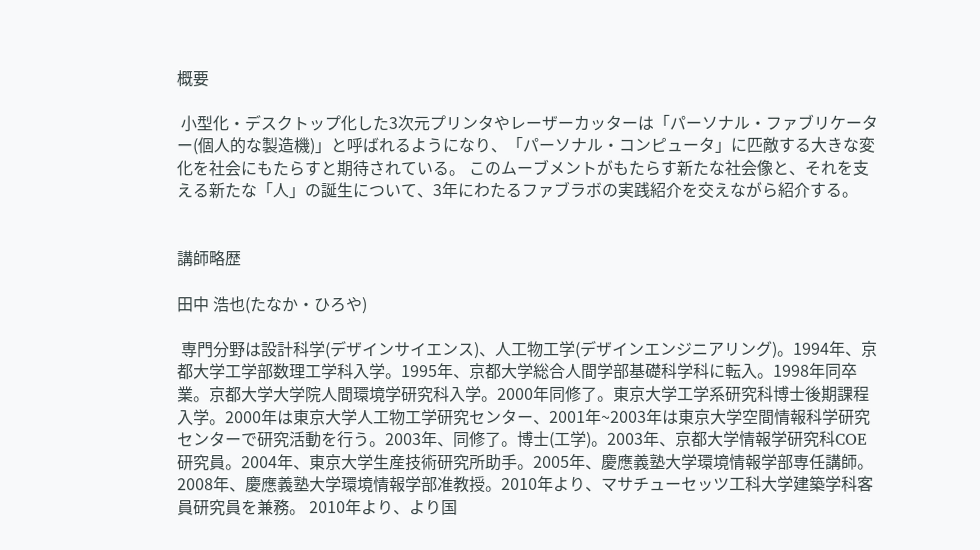概要

 小型化・デスクトップ化した3次元プリンタやレーザーカッターは「パーソナル・ファブリケーター(個人的な製造機)」と呼ばれるようになり、「パーソナル・コンピュータ」に匹敵する大きな変化を社会にもたらすと期待されている。 このムーブメントがもたらす新たな社会像と、それを支える新たな「人」の誕生について、3年にわたるファブラボの実践紹介を交えながら紹介する。


講師略歴

田中 浩也(たなか・ひろや)

 専門分野は設計科学(デザインサイエンス)、人工物工学(デザインエンジニアリング)。1994年、京都大学工学部数理工学科入学。1995年、京都大学総合人間学部基礎科学科に転入。1998年同卒業。京都大学大学院人間環境学研究科入学。2000年同修了。東京大学工学系研究科博士後期課程入学。2000年は東京大学人工物工学研究センター、2001年~2003年は東京大学空間情報科学研究センターで研究活動を行う。2003年、同修了。博士(工学)。2003年、京都大学情報学研究科COE研究員。2004年、東京大学生産技術研究所助手。2005年、慶應義塾大学環境情報学部専任講師。2008年、慶應義塾大学環境情報学部准教授。2010年より、マサチューセッツ工科大学建築学科客員研究員を兼務。 2010年より、より国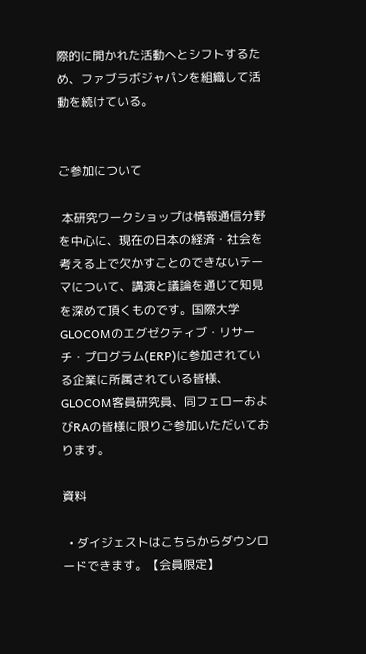際的に開かれた活動へとシフトするため、ファブラボジャパンを組織して活動を続けている。


ご参加について

 本研究ワークショップは情報通信分野を中心に、現在の日本の経済・社会を考える上で欠かすことのできないテーマについて、講演と議論を通じて知見を深めて頂くものです。国際大学GLOCOMのエグゼクティブ・リサーチ・プログラム(ERP)に参加されている企業に所属されている皆様、GLOCOM客員研究員、同フェローおよびRAの皆様に限りご参加いただいております。

資料

  • ダイジェストはこちらからダウンロードできます。【会員限定】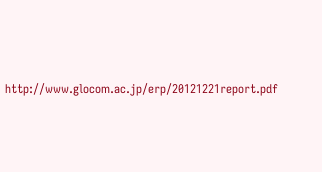http://www.glocom.ac.jp/erp/20121221report.pdf